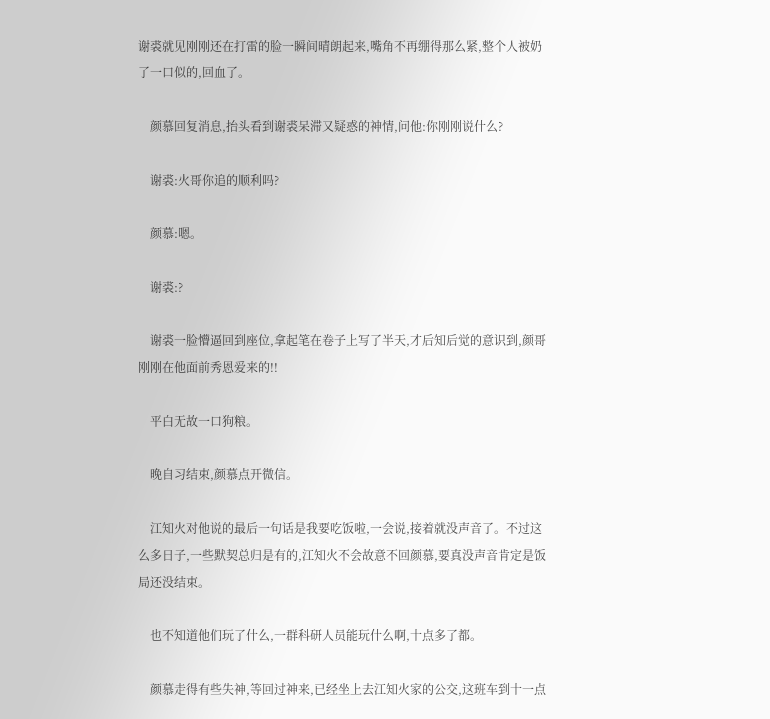谢裘就见刚刚还在打雷的脸一瞬间晴朗起来,嘴角不再绷得那么紧,整个人被奶了一口似的,回血了。

    颜慕回复消息,抬头看到谢裘呆滞又疑惑的神情,问他:你刚刚说什么?

    谢裘:火哥你追的顺利吗?

    颜慕:嗯。

    谢裘:?

    谢裘一脸懵逼回到座位,拿起笔在卷子上写了半天,才后知后觉的意识到,颜哥刚刚在他面前秀恩爱来的!!

    平白无故一口狗粮。

    晚自习结束,颜慕点开微信。

    江知火对他说的最后一句话是我要吃饭啦,一会说,接着就没声音了。不过这么多日子,一些默契总归是有的,江知火不会故意不回颜慕,要真没声音肯定是饭局还没结束。

    也不知道他们玩了什么,一群科研人员能玩什么啊,十点多了都。

    颜慕走得有些失神,等回过神来,已经坐上去江知火家的公交,这班车到十一点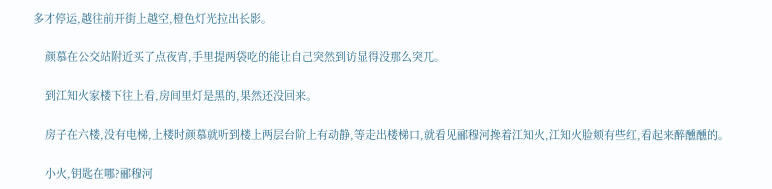多才停运,越往前开街上越空,橙色灯光拉出长影。

    颜慕在公交站附近买了点夜宵,手里提两袋吃的能让自己突然到访显得没那么突兀。

    到江知火家楼下往上看,房间里灯是黑的,果然还没回来。

    房子在六楼,没有电梯,上楼时颜慕就听到楼上两层台阶上有动静,等走出楼梯口,就看见郦穆河搀着江知火,江知火脸颊有些红,看起来醉醺醺的。

    小火,钥匙在哪?郦穆河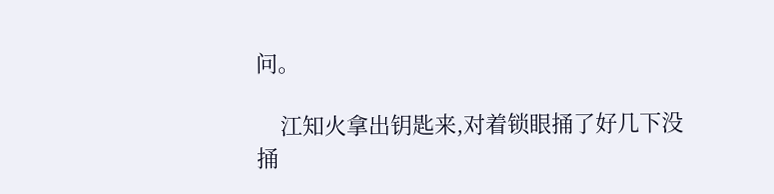问。

    江知火拿出钥匙来,对着锁眼捅了好几下没捅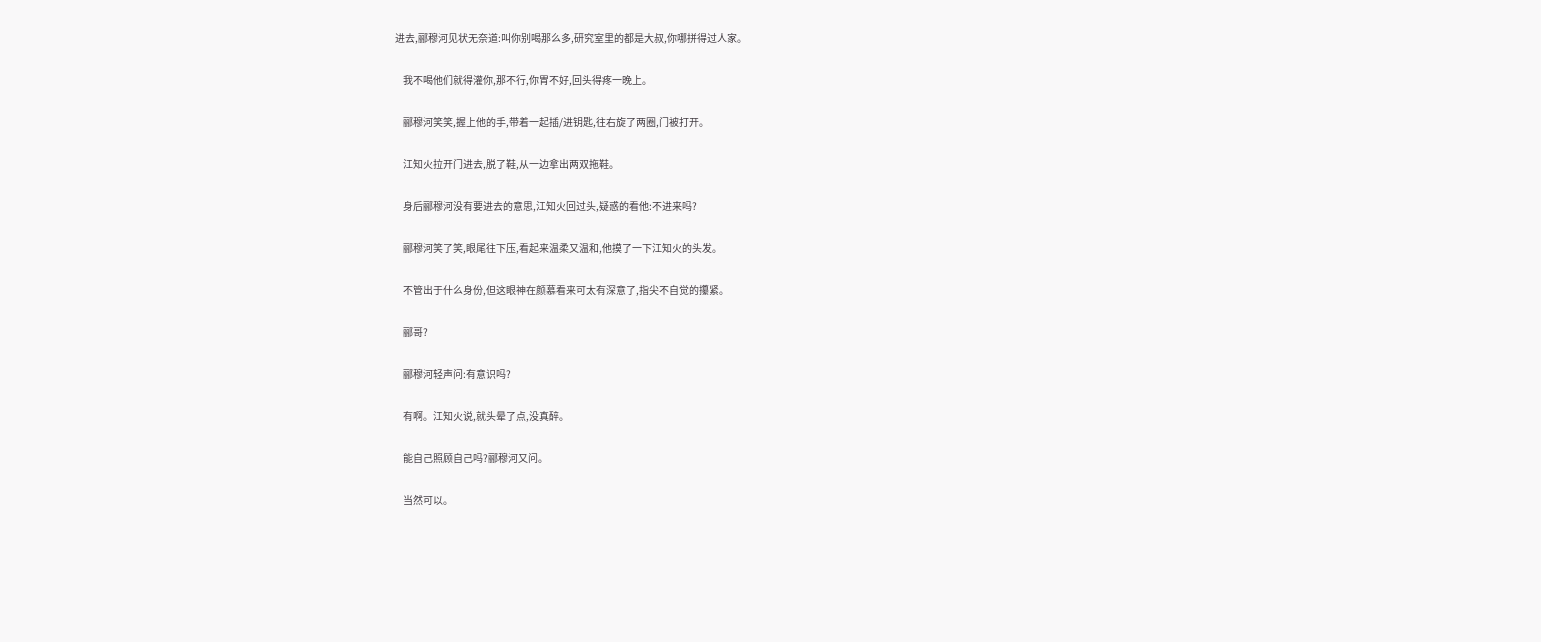进去,郦穆河见状无奈道:叫你别喝那么多,研究室里的都是大叔,你哪拼得过人家。

    我不喝他们就得灌你,那不行,你胃不好,回头得疼一晚上。

    郦穆河笑笑,握上他的手,带着一起插/进钥匙,往右旋了两圈,门被打开。

    江知火拉开门进去,脱了鞋,从一边拿出两双拖鞋。

    身后郦穆河没有要进去的意思,江知火回过头,疑惑的看他:不进来吗?

    郦穆河笑了笑,眼尾往下压,看起来温柔又温和,他摸了一下江知火的头发。

    不管出于什么身份,但这眼神在颜慕看来可太有深意了,指尖不自觉的攥紧。

    郦哥?

    郦穆河轻声问:有意识吗?

    有啊。江知火说,就头晕了点,没真醉。

    能自己照顾自己吗?郦穆河又问。

    当然可以。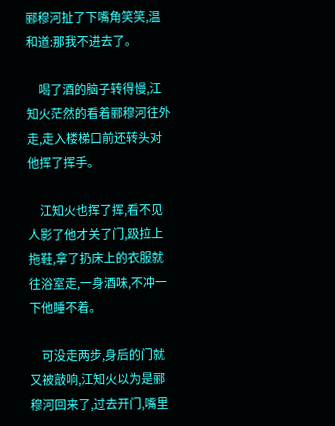郦穆河扯了下嘴角笑笑,温和道:那我不进去了。

    喝了酒的脑子转得慢,江知火茫然的看着郦穆河往外走,走入楼梯口前还转头对他挥了挥手。

    江知火也挥了挥,看不见人影了他才关了门,趿拉上拖鞋,拿了扔床上的衣服就往浴室走,一身酒味,不冲一下他睡不着。

    可没走两步,身后的门就又被敲响,江知火以为是郦穆河回来了,过去开门,嘴里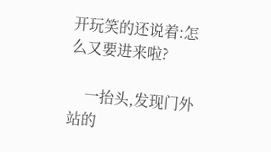开玩笑的还说着:怎么又要进来啦?

    一抬头,发现门外站的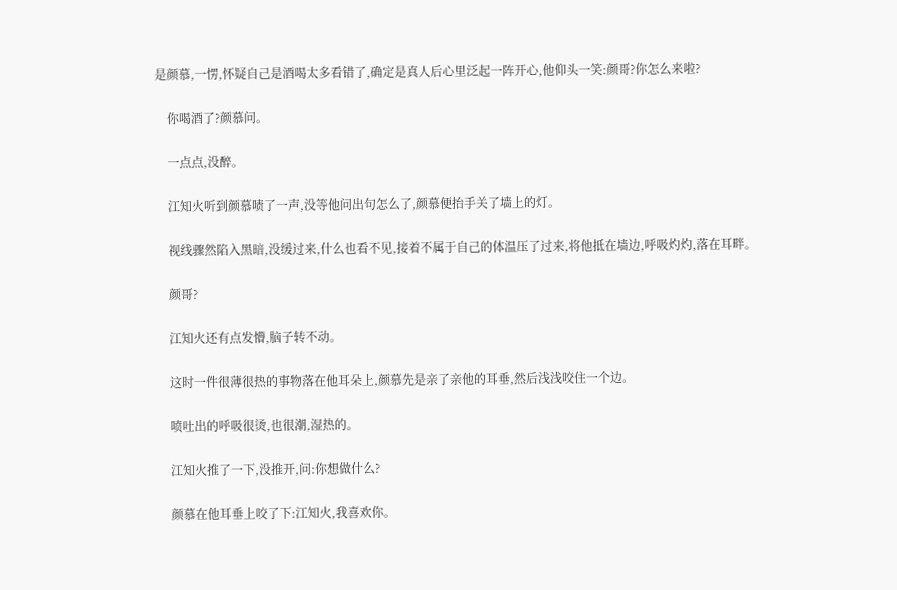是颜慕,一愣,怀疑自己是酒喝太多看错了,确定是真人后心里泛起一阵开心,他仰头一笑:颜哥?你怎么来啦?

    你喝酒了?颜慕问。

    一点点,没醉。

    江知火听到颜慕啧了一声,没等他问出句怎么了,颜慕便抬手关了墙上的灯。

    视线骤然陷入黑暗,没缓过来,什么也看不见,接着不属于自己的体温压了过来,将他抵在墙边,呼吸灼灼,落在耳畔。

    颜哥?

    江知火还有点发懵,脑子转不动。

    这时一件很薄很热的事物落在他耳朵上,颜慕先是亲了亲他的耳垂,然后浅浅咬住一个边。

    喷吐出的呼吸很烫,也很潮,湿热的。

    江知火推了一下,没推开,问:你想做什么?

    颜慕在他耳垂上咬了下:江知火,我喜欢你。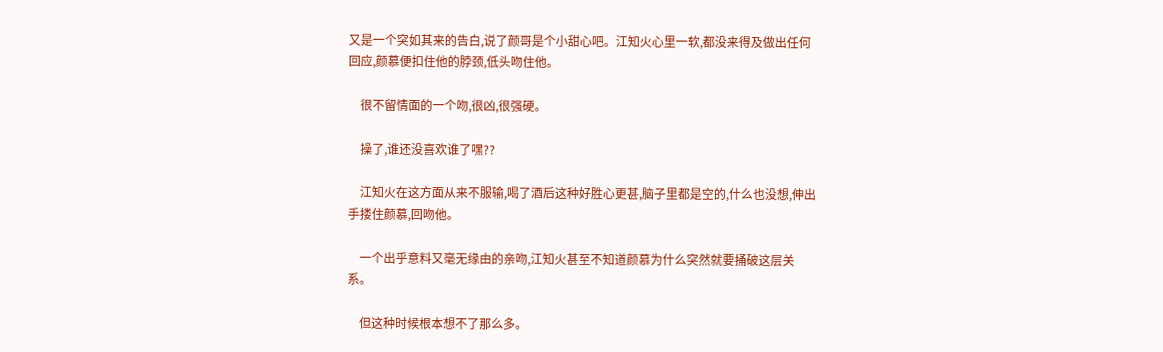又是一个突如其来的告白,说了颜哥是个小甜心吧。江知火心里一软,都没来得及做出任何回应,颜慕便扣住他的脖颈,低头吻住他。

    很不留情面的一个吻,很凶,很强硬。

    操了,谁还没喜欢谁了嘿??

    江知火在这方面从来不服输,喝了酒后这种好胜心更甚,脑子里都是空的,什么也没想,伸出手搂住颜慕,回吻他。

    一个出乎意料又毫无缘由的亲吻,江知火甚至不知道颜慕为什么突然就要捅破这层关系。

    但这种时候根本想不了那么多。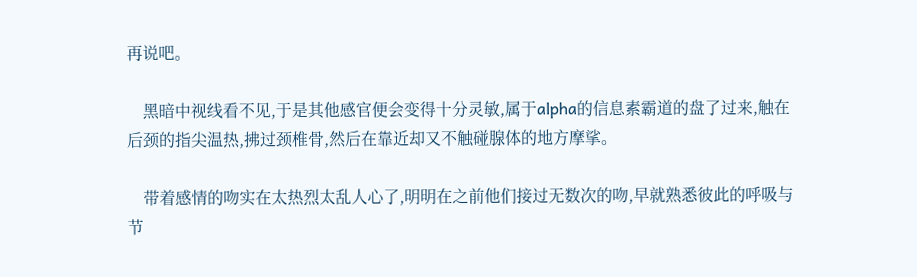再说吧。

    黑暗中视线看不见,于是其他感官便会变得十分灵敏,属于alpha的信息素霸道的盘了过来,触在后颈的指尖温热,拂过颈椎骨,然后在靠近却又不触碰腺体的地方摩挲。

    带着感情的吻实在太热烈太乱人心了,明明在之前他们接过无数次的吻,早就熟悉彼此的呼吸与节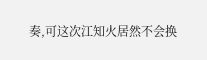奏,可这次江知火居然不会换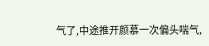气了,中途推开颜慕一次偏头喘气,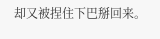却又被捏住下巴掰回来。